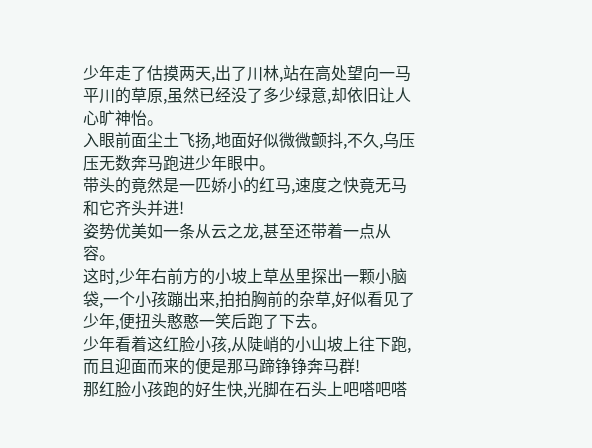少年走了估摸两天,出了川林,站在高处望向一马平川的草原,虽然已经没了多少绿意,却依旧让人心旷神怡。
入眼前面尘土飞扬,地面好似微微颤抖,不久,乌压压无数奔马跑进少年眼中。
带头的竟然是一匹娇小的红马,速度之快竟无马和它齐头并进!
姿势优美如一条从云之龙,甚至还带着一点从容。
这时,少年右前方的小坡上草丛里探出一颗小脑袋,一个小孩蹦出来,拍拍胸前的杂草,好似看见了少年,便扭头憨憨一笑后跑了下去。
少年看着这红脸小孩,从陡峭的小山坡上往下跑,而且迎面而来的便是那马蹄铮铮奔马群!
那红脸小孩跑的好生快,光脚在石头上吧嗒吧嗒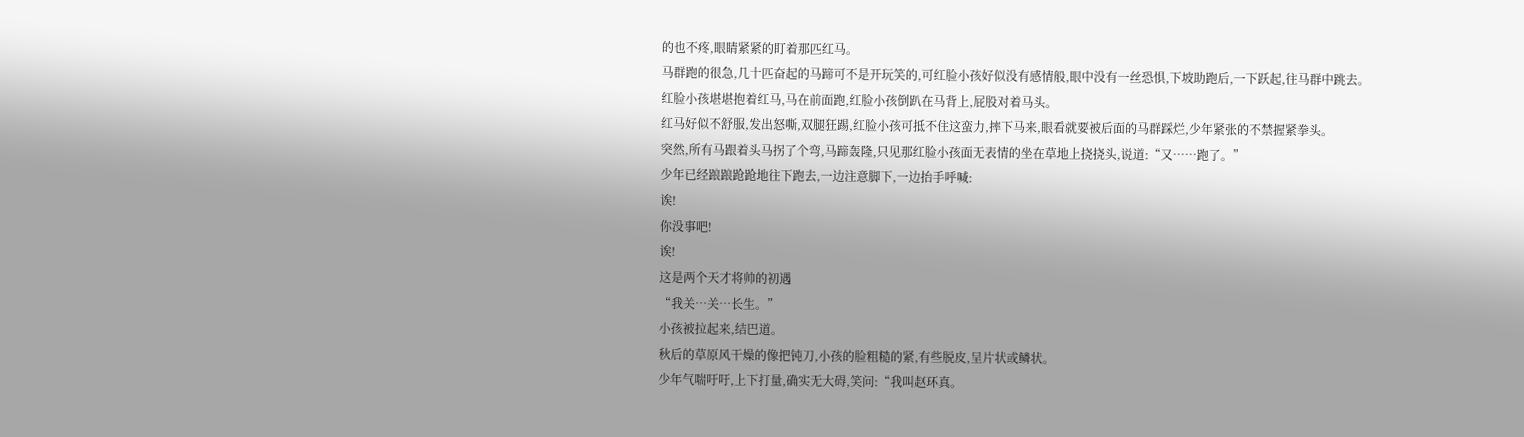的也不疼,眼睛紧紧的盯着那匹红马。
马群跑的很急,几十匹奋起的马蹄可不是开玩笑的,可红脸小孩好似没有感情般,眼中没有一丝恐惧,下坡助跑后,一下跃起,往马群中跳去。
红脸小孩堪堪抱着红马,马在前面跑,红脸小孩倒趴在马背上,屁股对着马头。
红马好似不舒服,发出怒嘶,双腿狂踢,红脸小孩可抵不住这蛮力,摔下马来,眼看就要被后面的马群踩烂,少年紧张的不禁握紧拳头。
突然,所有马跟着头马拐了个弯,马蹄轰隆,只见那红脸小孩面无表情的坐在草地上挠挠头,说道:“又……跑了。”
少年已经踉踉跄跄地往下跑去,一边注意脚下,一边抬手呼喊:
诶!
你没事吧!
诶!
这是两个天才将帅的初遇
“我关…关…长生。”
小孩被拉起来,结巴道。
秋后的草原风干燥的像把钝刀,小孩的脸粗糙的紧,有些脱皮,呈片状或鳞状。
少年气喘吁吁,上下打量,确实无大碍,笑问:“我叫赵环真。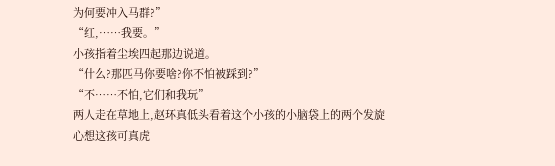为何要冲入马群?”
“红,……我要。”
小孩指着尘埃四起那边说道。
“什么?那匹马你要啥?你不怕被踩到?”
“不……不怕,它们和我玩”
两人走在草地上,赵环真低头看着这个小孩的小脑袋上的两个发旋
心想这孩可真虎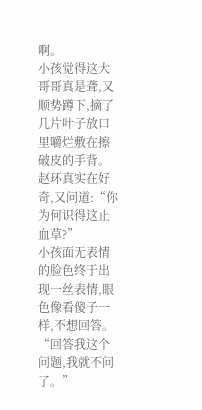啊。
小孩觉得这大哥哥真是聋,又顺势蹲下,摘了几片叶子放口里嚼烂敷在擦破皮的手背。
赵环真实在好奇,又问道:“你为何识得这止血草?”
小孩面无表情的脸色终于出现一丝表情,眼色像看傻子一样,不想回答。
“回答我这个问题,我就不问了。”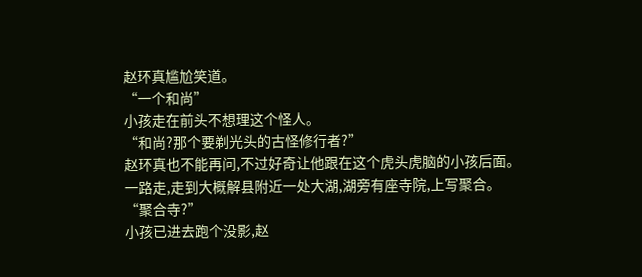赵环真尴尬笑道。
“一个和尚”
小孩走在前头不想理这个怪人。
“和尚?那个要剃光头的古怪修行者?”
赵环真也不能再问,不过好奇让他跟在这个虎头虎脑的小孩后面。
一路走,走到大概解县附近一处大湖,湖旁有座寺院,上写聚合。
“聚合寺?”
小孩已进去跑个没影,赵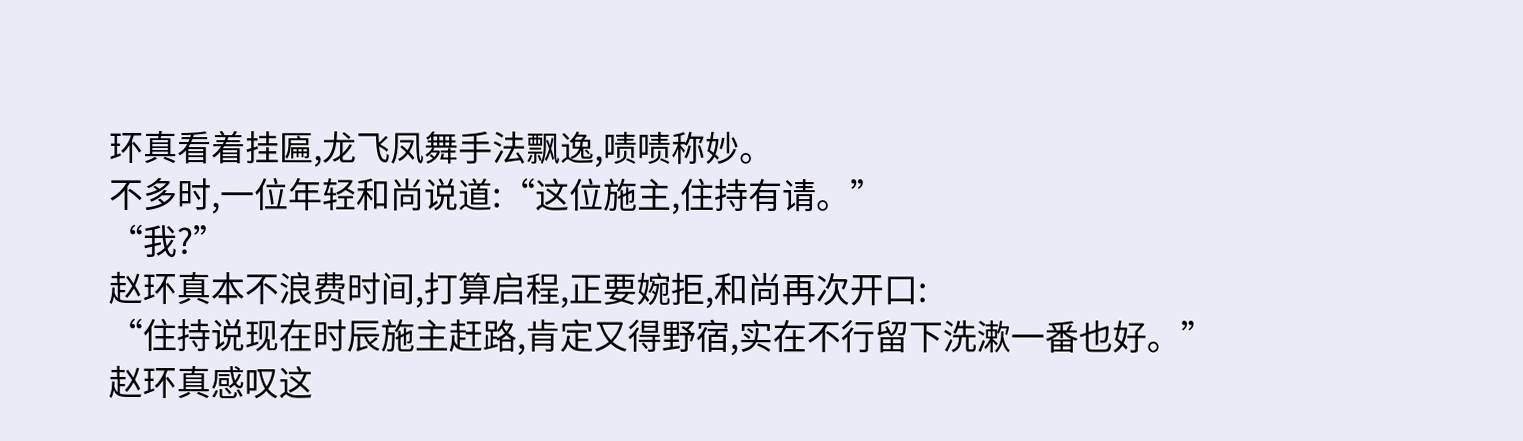环真看着挂匾,龙飞凤舞手法飘逸,啧啧称妙。
不多时,一位年轻和尚说道:“这位施主,住持有请。”
“我?”
赵环真本不浪费时间,打算启程,正要婉拒,和尚再次开口:
“住持说现在时辰施主赶路,肯定又得野宿,实在不行留下洗漱一番也好。”
赵环真感叹这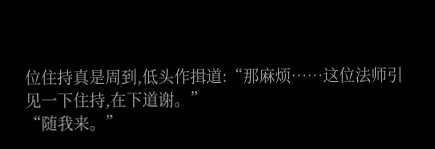位住持真是周到,低头作揖道:“那麻烦……这位法师引见一下住持,在下道谢。”
“随我来。”